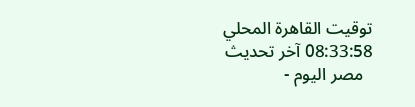توقيت القاهرة المحلي 08:33:58 آخر تحديث
  مصر اليوم -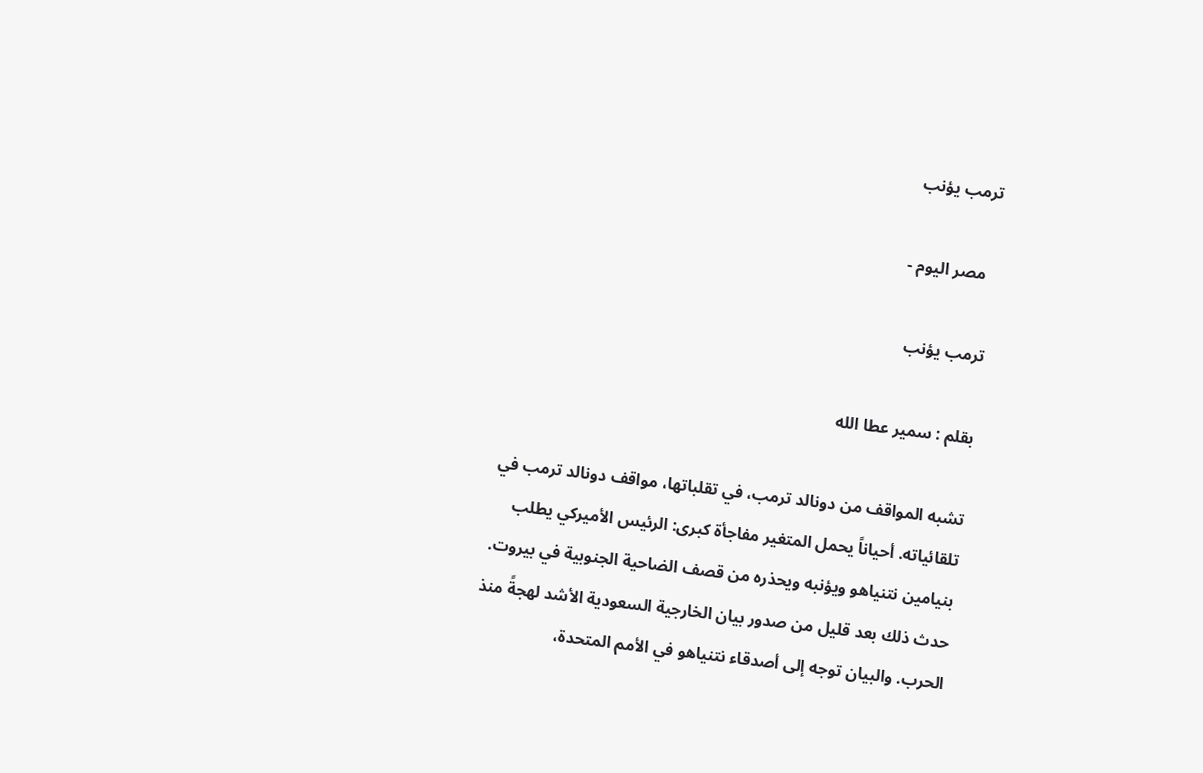ترمب يؤنب

  مصر اليوم -

ترمب يؤنب

بقلم : سمير عطا الله

تشبه المواقف من دونالد ترمب، في تقلباتها، مواقف دونالد ترمب في تلقائياته. أحياناً يحمل المتغير مفاجأة كبرى: الرئيس الأميركي يطلب بنيامين نتنياهو ويؤنبه ويحذره من قصف الضاحية الجنوبية في بيروت. حدث ذلك بعد قليل من صدور بيان الخارجية السعودية الأشد لهجةً منذ الحرب. والبيان توجه إلى أصدقاء نتنياهو في الأمم المتحدة،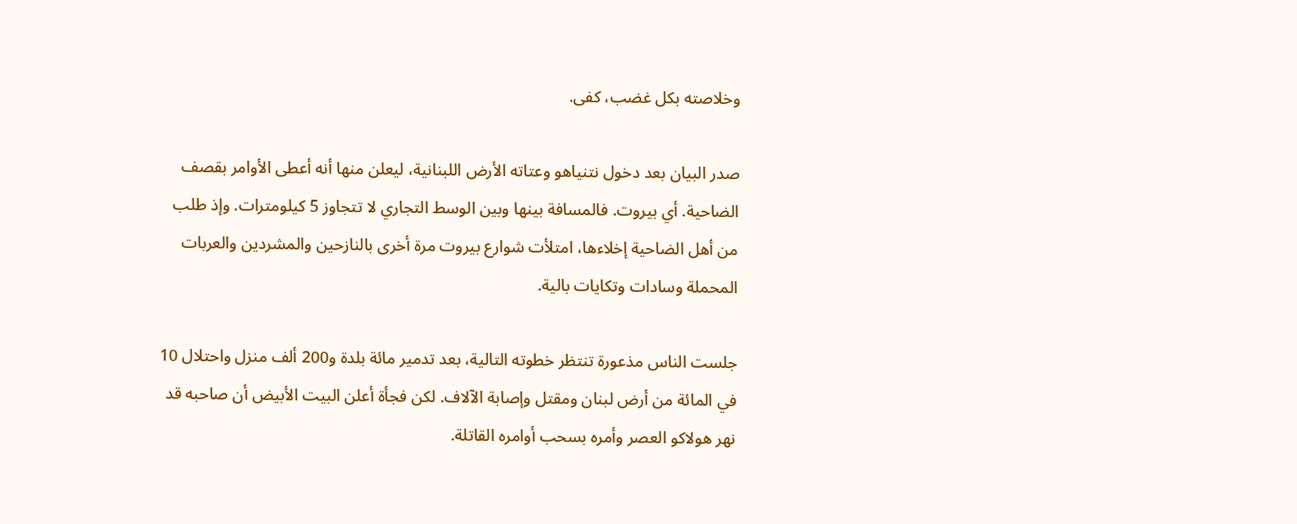وخلاصته بكل غضب، كفى.

صدر البيان بعد دخول نتنياهو وعتاته الأرض اللبنانية، ليعلن منها أنه أعطى الأوامر بقصف الضاحية. أي بيروت. فالمسافة بينها وبين الوسط التجاري لا تتجاوز 5 كيلومترات. وإذ طلب من أهل الضاحية إخلاءها، امتلأت شوارع بيروت مرة أخرى بالنازحين والمشردين والعربات المحملة وسادات وتكايات بالية.

جلست الناس مذعورة تنتظر خطوته التالية، بعد تدمير مائة بلدة و200 ألف منزل واحتلال 10 في المائة من أرض لبنان ومقتل وإصابة الآلاف. لكن فجأة أعلن البيت الأبيض أن صاحبه قد نهر هولاكو العصر وأمره بسحب أوامره القاتلة.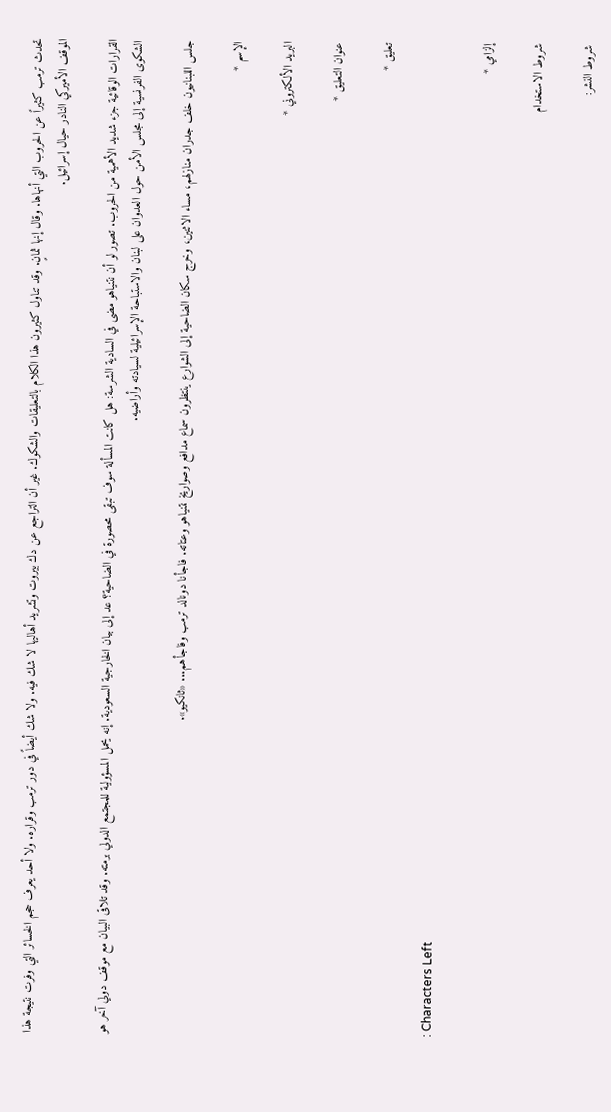تحدث ترمب كثيراً عن الحروب التي أنهاها. وقال إنها ثمانٍ. وقد تناول كثيرون هذا الكلام بالتعليقات والشكوك. غير أن التراجع عن دك بيروت وتشريد أهاليها لا شك فيه. ولا شك أيضاً في دور ترمب وقراره. ولا أحد يعرف حجم الخسائر التي وفرت نتيجة هذا الموقف الأميركي النادر حيال إسرائيل.

القرارات الوقائية جزء شديد الأهمية من الحروب. تصور لو أن نتنياهو مضى في السادية الشرسة: هل كانت المسألة سوف تبقى محصورة في الضاحية؟ عد إلى بيان الخارجية السعودية. إنه يحمل المسؤولية للمجتمع الدولي برمته. وقد تلاقى البيان مع موقف دولي آخر هو الشكوى الفرنسية إلى مجلس الأمن حول العدوان على لبنان والاستباحة الإسرائيلية لسيادته وأراضيه.

جلس اللبنانيون خلف جدران منازلهم، مساء الاثنين، وخرج سكان الضاحية إلى الشوارع ينتظرون سماع مدافع وصواريخ نتنياهو وعتاته. فاجأنا دونالد ترمب وفاجأهم... «ثانكيو».

الإسم *

البريد الألكتروني *

عنوان التعليق *

تعليق *

: Characters Left

إلزامي *

شروط الاستخدام

شروط النشر: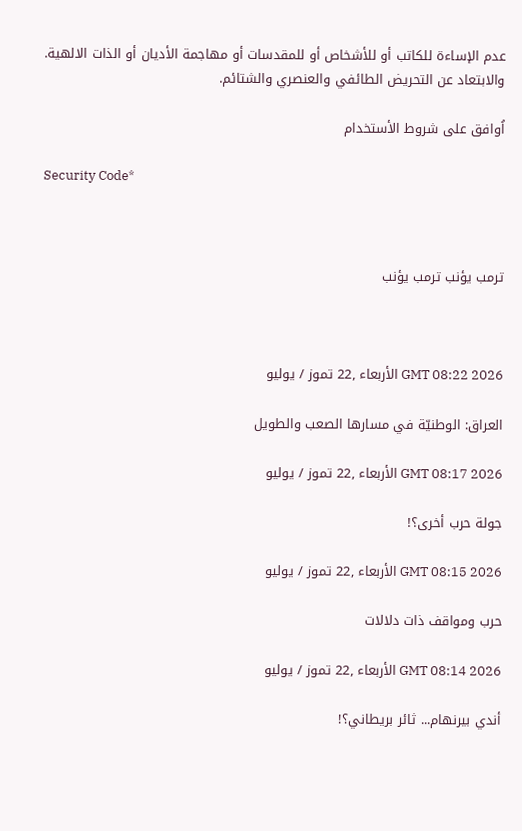عدم الإساءة للكاتب أو للأشخاص أو للمقدسات أو مهاجمة الأديان أو الذات الالهية. والابتعاد عن التحريض الطائفي والعنصري والشتائم.

اُوافق على شروط الأستخدام

Security Code*



ترمب يؤنب ترمب يؤنب



GMT 08:22 2026 الأربعاء ,22 تموز / يوليو

العراق: الوطنيّة في مسارها الصعب والطويل

GMT 08:17 2026 الأربعاء ,22 تموز / يوليو

جولة حرب أخرى؟!

GMT 08:15 2026 الأربعاء ,22 تموز / يوليو

حرب ومواقف ذات دلالات

GMT 08:14 2026 الأربعاء ,22 تموز / يوليو

أندي بيرنهام... ثائر بريطاني؟!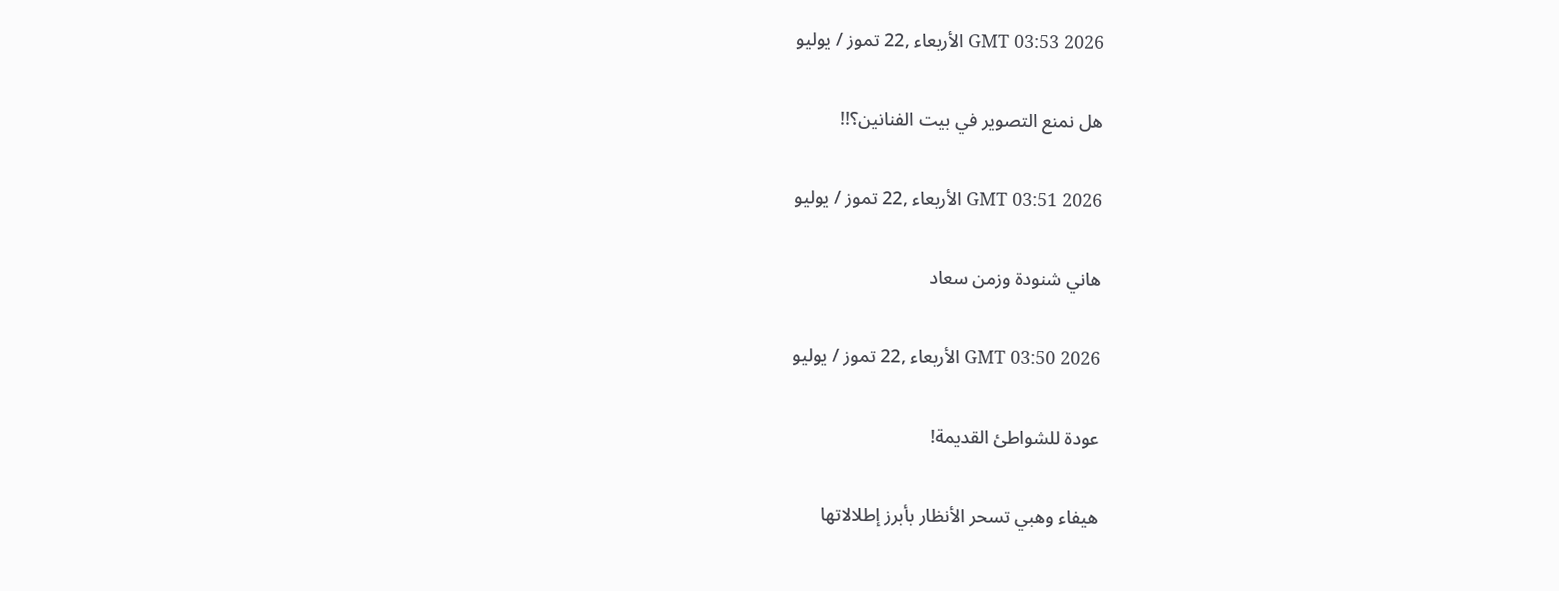GMT 03:53 2026 الأربعاء ,22 تموز / يوليو

هل نمنع التصوير في بيت الفنانين؟!!

GMT 03:51 2026 الأربعاء ,22 تموز / يوليو

هاني شنودة وزمن سعاد

GMT 03:50 2026 الأربعاء ,22 تموز / يوليو

عودة للشواطئ القديمة!

هيفاء وهبي تسحر الأنظار بأبرز إطلالاتها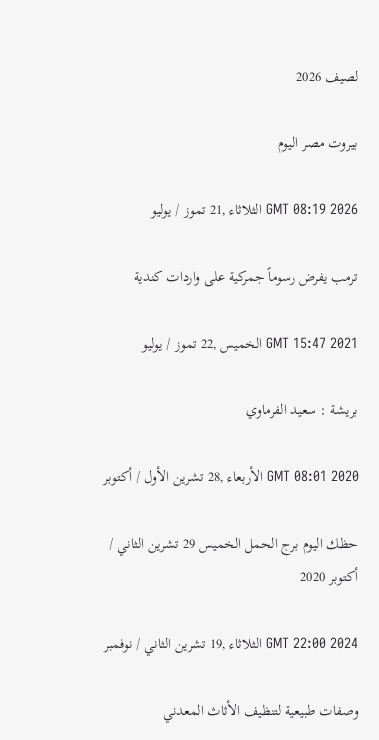لصيف 2026

بيروت مصر اليوم

GMT 08:19 2026 الثلاثاء ,21 تموز / يوليو

ترمب يفرض رسوماً جمركية على واردات كندية

GMT 15:47 2021 الخميس ,22 تموز / يوليو

بريشة : سعيد الفرماوي

GMT 08:01 2020 الأربعاء ,28 تشرين الأول / أكتوبر

حظك اليوم برج الحمل الخميس 29 تشرين الثاني / أكتوبر 2020

GMT 22:00 2024 الثلاثاء ,19 تشرين الثاني / نوفمبر

وصفات طبيعية لتنظيف الأثاث المعدني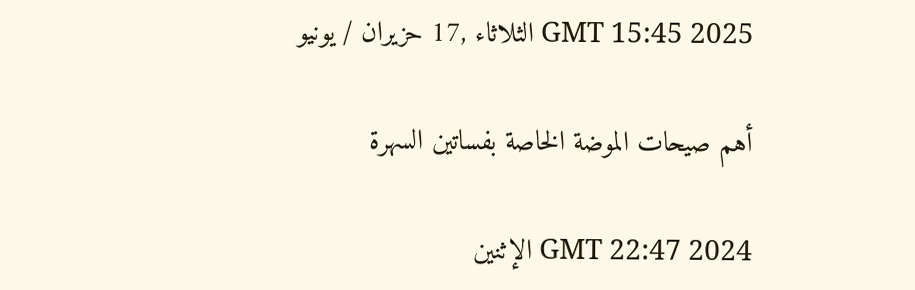GMT 15:45 2025 الثلاثاء ,17 حزيران / يونيو

أهم صيحات الموضة الخاصة بفساتين السهرة

GMT 22:47 2024 الإثنين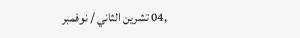,04 تشرين الثاني / نوفمبر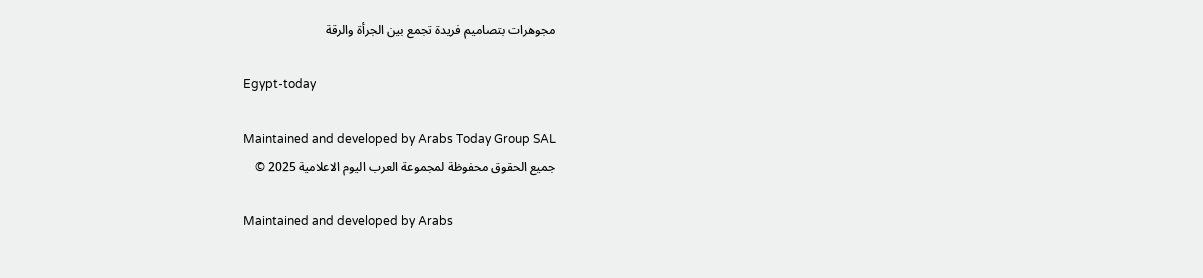مجوهرات بتصاميم فريدة تجمع بين الجرأة والرقة

Egypt-today

Maintained and developed by Arabs Today Group SAL
جميع الحقوق محفوظة لمجموعة العرب اليوم الاعلامية 2025 ©

Maintained and developed by Arabs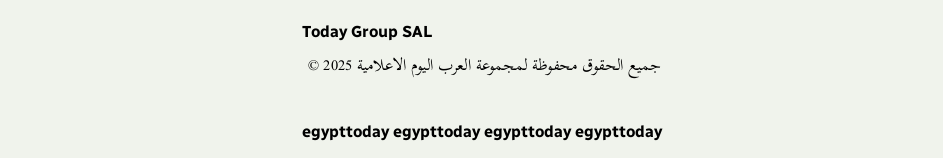Today Group SAL
جميع الحقوق محفوظة لمجموعة العرب اليوم الاعلامية 2025 ©

egypttoday egypttoday egypttoday egypttoday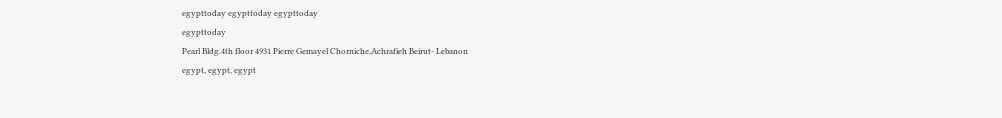egypttoday egypttoday egypttoday
egypttoday
Pearl Bldg.4th floor 4931 Pierre Gemayel Chorniche,Achrafieh Beirut- Lebanon
egypt, egypt, egypt